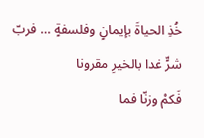خُذِ الحياةَ بإيمانٍ وفلسفةٍ … فربّ شرٍّ غدا بالخيرِ مقرونا
فَكمْ وزنّا فما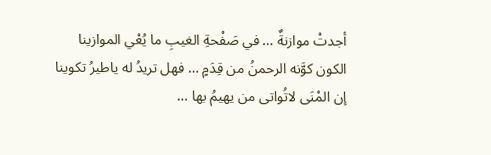أجدتْ موازنةٌ … في صَفْحةِ الغيبِ ما يُعْي الموازينا
الكون كوَّنه الرحمنُ من قِدَمٍ … فهل تريدُ له ياطيرُ تكوينا
إن المْنَى لاتُواتى من يهيمُ بها …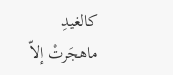كالغيدِ ماهجَرتْ إلاّ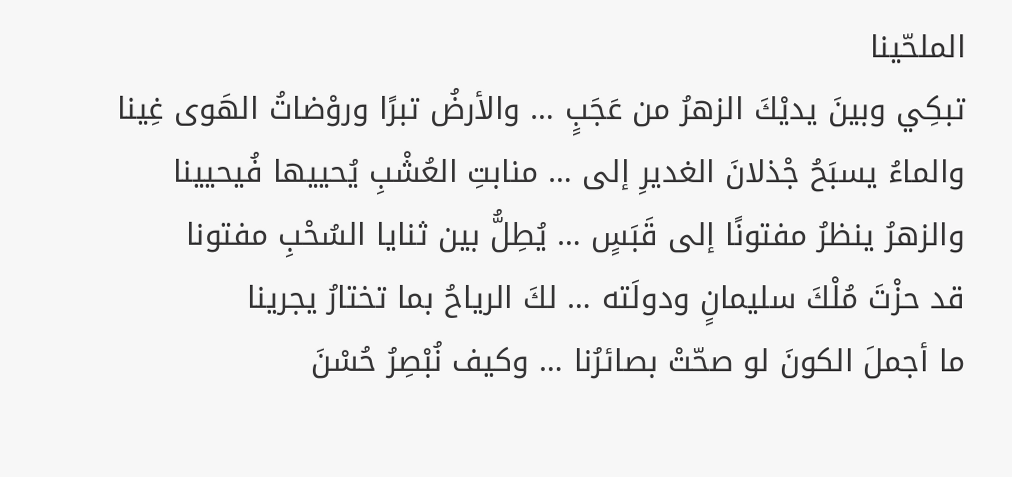الملحّينا
تبكِي وبينَ يديْكَ الزهرُ من عَجَبٍ … والأرضُ تبرًا وروْضاتُ الهَوى غِينا
والماءُ يسبَحُ جْذلانَ الغديرِ إلى … منابتِ العُشْبِ يُحييها فُيحيينا
والزهرُ ينظرُ مفتونًا إلى قَبَسٍ … يُطِلُّ بين ثنايا السُحْبِ مفتونا
قد حزْتَ مُلْكَ سليمانٍ ودولَته … لكَ الرياحُ بما تختارُ يجرينا
ما أجملَ الكونَ لو صحّتْ بصائرُنا … وكيف نُبْصِرُ حُسْنَ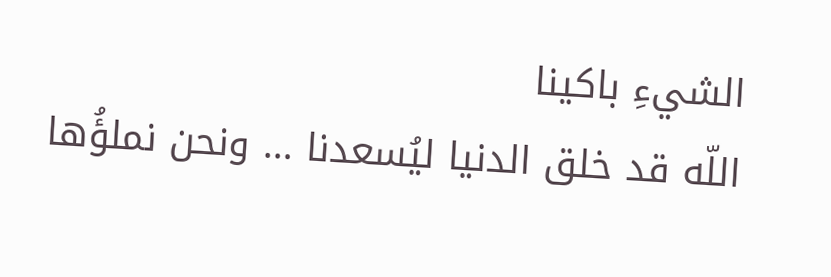الشيءِ باكينا
اللّه قد خلق الدنيا ليُسعدنا … ونحن نملؤُها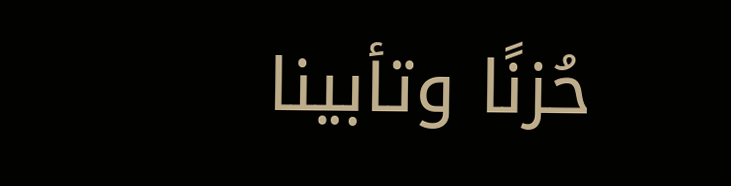حُزنًا وتأبينا